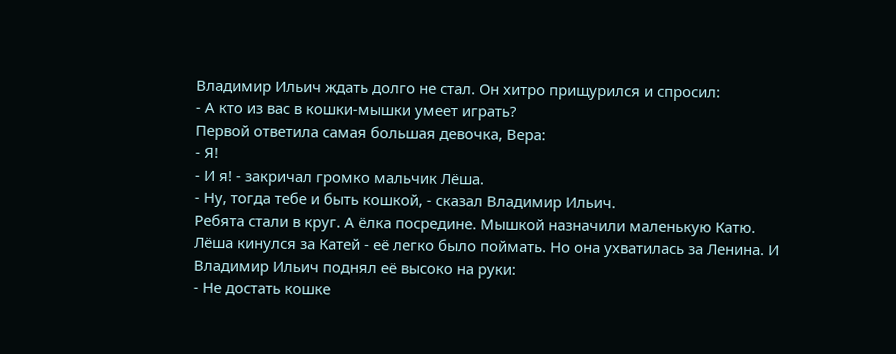Владимир Ильич ждать долго не стал. Он хитро прищурился и спросил:
- А кто из вас в кошки-мышки умеет играть?
Первой ответила самая большая девочка, Вера:
- Я!
- И я! - закричал громко мальчик Лёша.
- Ну, тогда тебе и быть кошкой, - сказал Владимир Ильич.
Ребята стали в круг. А ёлка посредине. Мышкой назначили маленькую Катю. Лёша кинулся за Катей - её легко было поймать. Но она ухватилась за Ленина. И Владимир Ильич поднял её высоко на руки:
- Не достать кошке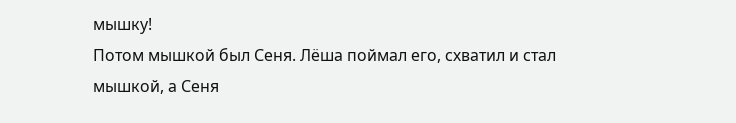мышку!
Потом мышкой был Сеня. Лёша поймал его, схватил и стал мышкой, а Сеня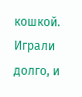кошкой.
Играли долго, и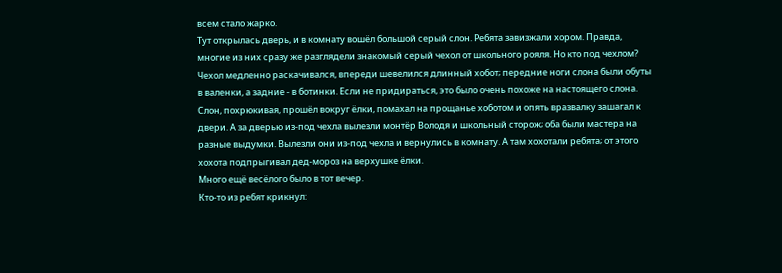всем стало жарко.
Тут открылась дверь, и в комнату вошёл большой серый слон. Ребята завизжали хором. Правда, многие из них сразу же разглядели знакомый серый чехол от школьного рояля. Но кто под чехлом? Чехол медленно раскачивался, впереди шевелился длинный хобот; передние ноги слона были обуты в валенки, а задние - в ботинки. Если не придираться, это было очень похоже на настоящего слона. Слон, похрюкивая, прошёл вокруг ёлки, помахал на прощанье хоботом и опять вразвалку зашагал к двери. А за дверью из-под чехла вылезли монтёр Володя и школьный сторож; оба были мастера на разные выдумки. Вылезли они из-под чехла и вернулись в комнату. А там хохотали ребята; от этого хохота подпрыгивал дед-мороз на верхушке ёлки.
Много ещё весёлого было в тот вечер.
Кто-то из ребят крикнул: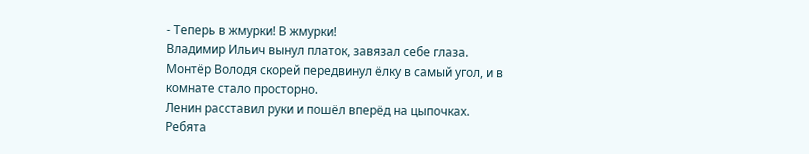- Теперь в жмурки! В жмурки!
Владимир Ильич вынул платок, завязал себе глаза.
Монтёр Володя скорей передвинул ёлку в самый угол, и в комнате стало просторно.
Ленин расставил руки и пошёл вперёд на цыпочках.
Ребята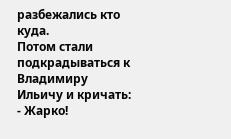разбежались кто куда.
Потом стали подкрадываться к Владимиру Ильичу и кричать:
- Жарко!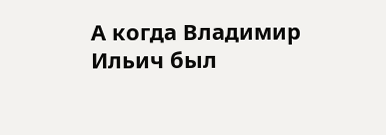А когда Владимир Ильич был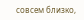совсем близко,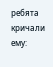ребята кричали ему: